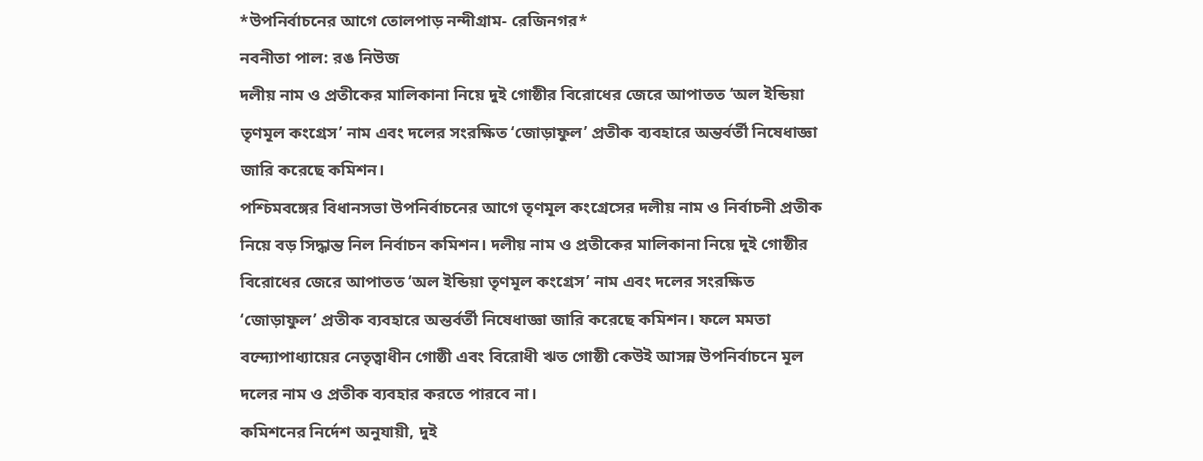*উপনির্বাচনের আগে তোলপাড় নন্দীগ্রাম- রেজিনগর*
নবনীতা পাল: রঙ নিউজ
দলীয় নাম ও প্রতীকের মালিকানা নিয়ে দুই গোষ্ঠীর বিরোধের জেরে আপাতত ‘অল ইন্ডিয়া তৃণমূল কংগ্রেস’ নাম এবং দলের সংরক্ষিত ‘জোড়াফুল’ প্রতীক ব্যবহারে অন্তর্বর্তী নিষেধাজ্ঞা জারি করেছে কমিশন।
পশ্চিমবঙ্গের বিধানসভা উপনির্বাচনের আগে তৃণমূল কংগ্রেসের দলীয় নাম ও নির্বাচনী প্রতীক নিয়ে বড় সিদ্ধান্ত নিল নির্বাচন কমিশন। দলীয় নাম ও প্রতীকের মালিকানা নিয়ে দুই গোষ্ঠীর বিরোধের জেরে আপাতত ‘অল ইন্ডিয়া তৃণমূল কংগ্রেস’ নাম এবং দলের সংরক্ষিত ‘জোড়াফুল’ প্রতীক ব্যবহারে অন্তর্বর্তী নিষেধাজ্ঞা জারি করেছে কমিশন। ফলে মমতা বন্দ্যোপাধ্যায়ের নেতৃত্বাধীন গোষ্ঠী এবং বিরোধী ঋত গোষ্ঠী কেউই আসন্ন উপনির্বাচনে মূল দলের নাম ও প্রতীক ব্যবহার করতে পারবে না।
কমিশনের নির্দেশ অনুযায়ী, দুই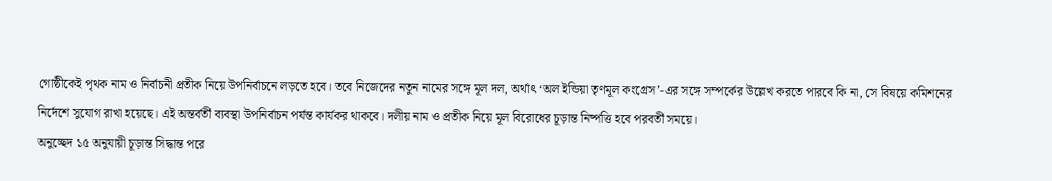গোষ্ঠীকেই পৃথক নাম ও নির্বাচনী প্রতীক নিয়ে উপনির্বাচনে লড়তে হবে। তবে নিজেদের নতুন নামের সঙ্গে মূল দল, অর্থাৎ ‘অল ইন্ডিয়া তৃণমূল কংগ্রেস’-এর সঙ্গে সম্পর্কের উল্লেখ করতে পারবে কি না, সে বিষয়ে কমিশনের নির্দেশে সুযোগ রাখা হয়েছে। এই অন্তর্বর্তী ব্যবস্থা উপনির্বাচন পর্যন্ত কার্যকর থাকবে। দলীয় নাম ও প্রতীক নিয়ে মূল বিরোধের চূড়ান্ত নিষ্পত্তি হবে পরবর্তী সময়ে।
অনুচ্ছেদ ১৫ অনুযায়ী চূড়ান্ত সিদ্ধান্ত পরে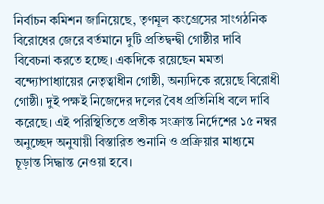নির্বাচন কমিশন জানিয়েছে, তৃণমূল কংগ্রেসের সাংগঠনিক বিরোধের জেরে বর্তমানে দুটি প্রতিদ্বন্দ্বী গোষ্ঠীর দাবি বিবেচনা করতে হচ্ছে। একদিকে রয়েছেন মমতা বন্দ্যোপাধ্যায়ের নেতৃত্বাধীন গোষ্ঠী, অন্যদিকে রয়েছে বিরোধী গোষ্ঠী। দুই পক্ষই নিজেদের দলের বৈধ প্রতিনিধি বলে দাবি করেছে। এই পরিস্থিতিতে প্রতীক সংক্রান্ত নির্দেশের ১৫ নম্বর অনুচ্ছেদ অনুযায়ী বিস্তারিত শুনানি ও প্রক্রিয়ার মাধ্যমে চূড়ান্ত সিদ্ধান্ত নেওয়া হবে।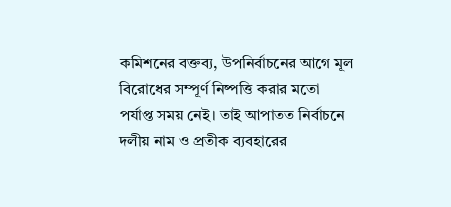কমিশনের বক্তব্য, উপনির্বাচনের আগে মূল বিরোধের সম্পূর্ণ নিষ্পত্তি করার মতো পর্যাপ্ত সময় নেই। তাই আপাতত নির্বাচনে দলীয় নাম ও প্রতীক ব্যবহারের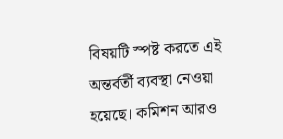বিষয়টি স্পষ্ট করতে এই অন্তর্বর্তী ব্যবস্থা নেওয়া হয়েছে। কমিশন আরও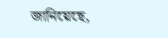জানিয়েছে,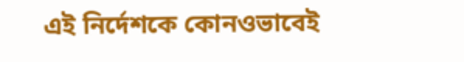এই নির্দেশকে কোনওভাবেই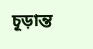চূড়ান্ত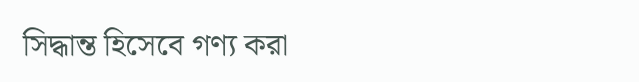সিদ্ধান্ত হিসেবে গণ্য করা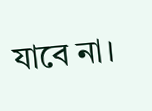যাবে না।